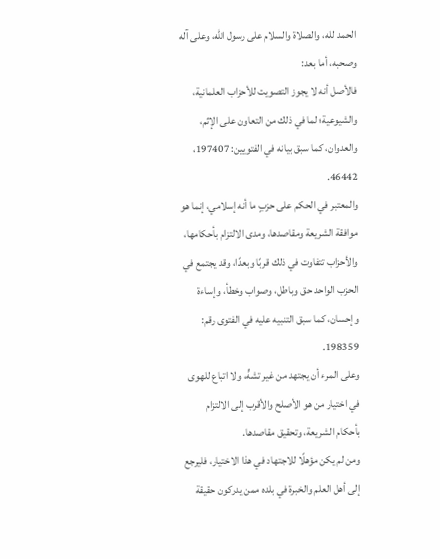الحمد لله، والصلاة والسلام على رسول الله، وعلى آله وصحبه، أما بعد:
فالأصل أنه لا يجوز التصويت للأحزاب العلمانية، والشيوعية؛ لما في ذلك من التعاون على الإثم، والعدوان، كما سبق بيانه في الفتويين: 197407، 46442.
والمعتبر في الحكم على حزبٍ ما أنه إسلامي، إنما هو موافقة الشريعة ومقاصدها، ومدى الالتزام بأحكامها، والأحزاب تتفاوت في ذلك قربًا وبعدًا، وقد يجتمع في الحزب الواحد حق وباطل، وصواب وخطأ، وإساءة وإحسان، كما سبق التنبيه عليه في الفتوى رقم: 198359.
وعلى المرء أن يجتهد من غير تشهٍّ، ولا اتباع للهوى في اختيار من هو الأصلح والأقرب إلى الالتزام بأحكام الشريعة، وتحقيق مقاصدها.
ومن لم يكن مؤهلًا للاجتهاد في هذا الاختيار، فليرجع إلى أهل العلم والخبرة في بلده ممن يدركون حقيقة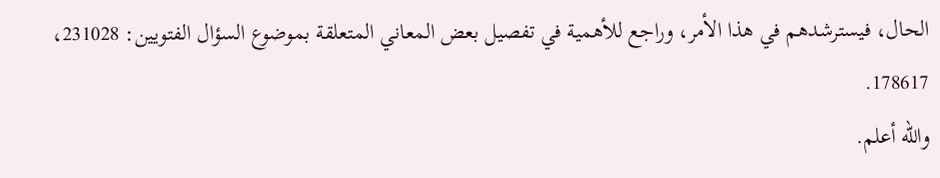الحال، فيسترشدهم في هذا الأمر، وراجع للأهمية في تفصيل بعض المعاني المتعلقة بموضوع السؤال الفتويين: 231028، 178617.
والله أعلم.